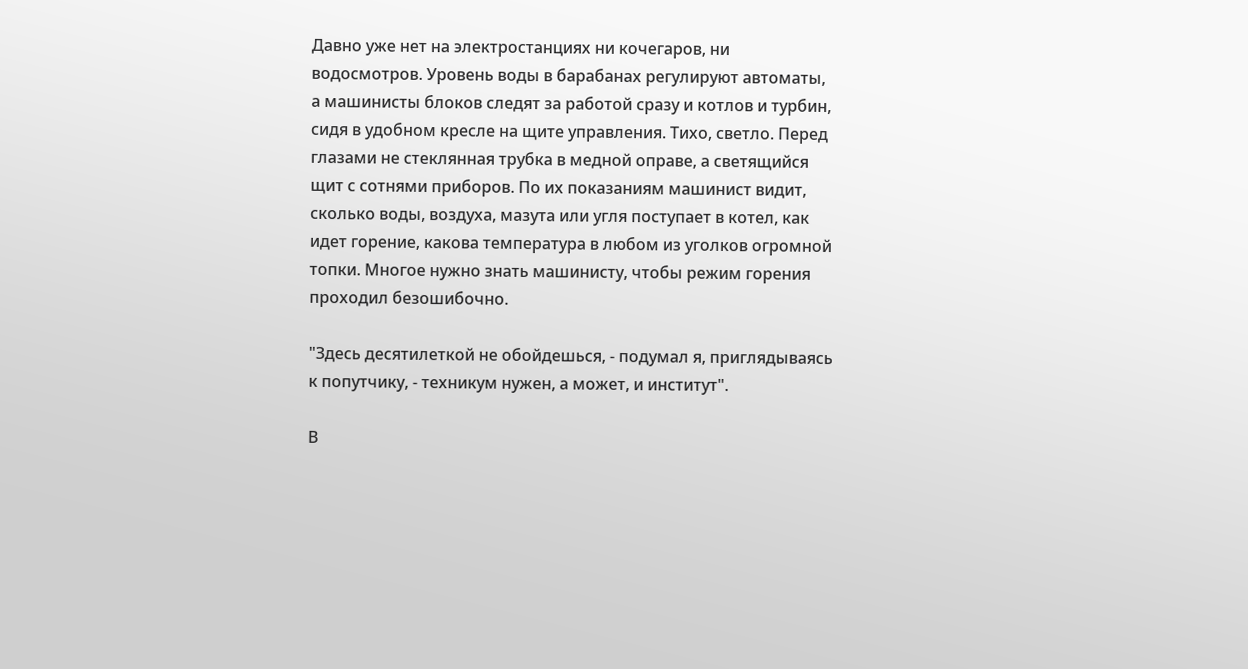Давно уже нет на электростанциях ни кочегаров, ни водосмотров. Уровень воды в барабанах регулируют автоматы, а машинисты блоков следят за работой сразу и котлов и турбин, сидя в удобном кресле на щите управления. Тихо, светло. Перед глазами не стеклянная трубка в медной оправе, а светящийся щит с сотнями приборов. По их показаниям машинист видит, сколько воды, воздуха, мазута или угля поступает в котел, как идет горение, какова температура в любом из уголков огромной топки. Многое нужно знать машинисту, чтобы режим горения проходил безошибочно.

"Здесь десятилеткой не обойдешься, - подумал я, приглядываясь к попутчику, - техникум нужен, а может, и институт".

В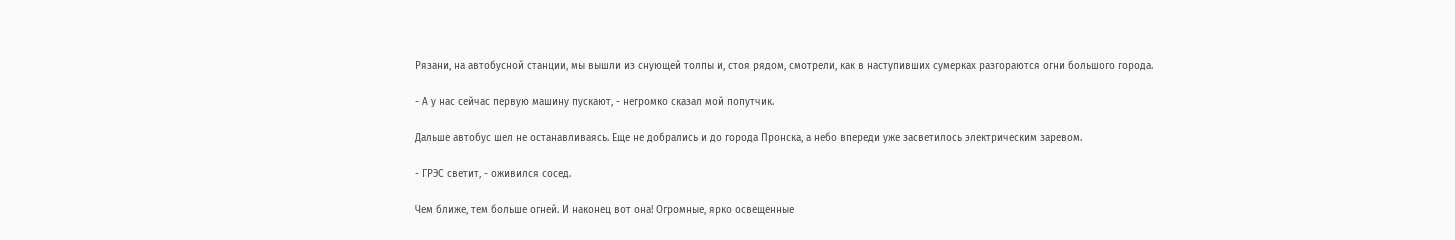Рязани, на автобусной станции, мы вышли из снующей толпы и, стоя рядом, смотрели, как в наступивших сумерках разгораются огни большого города.

- А у нас сейчас первую машину пускают, - негромко сказал мой попутчик.

Дальше автобус шел не останавливаясь. Еще не добрались и до города Пронска, а небо впереди уже засветилось электрическим заревом.

- ГРЭС светит, - оживился сосед.

Чем ближе, тем больше огней. И наконец вот она! Огромные, ярко освещенные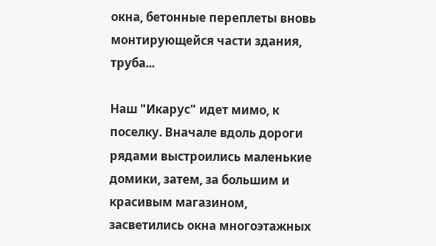окна, бетонные переплеты вновь монтирующейся части здания, труба...

Наш "Икарус" идет мимо, к поселку. Вначале вдоль дороги рядами выстроились маленькие домики, затем, за большим и красивым магазином, засветились окна многоэтажных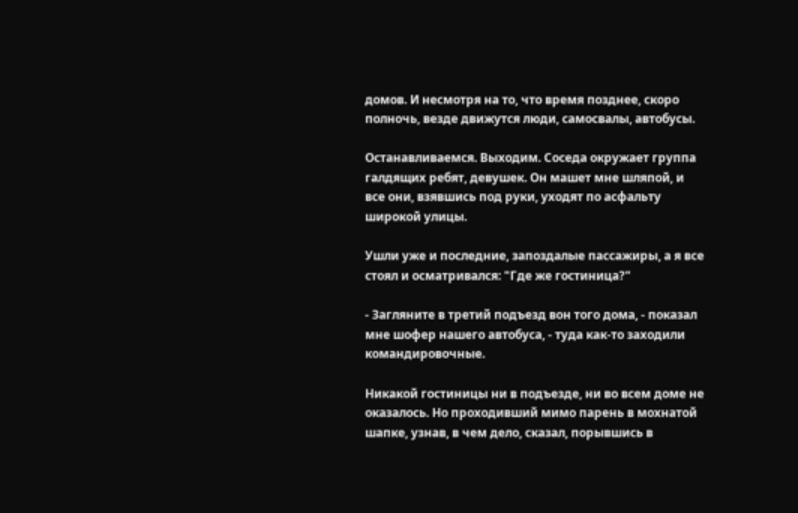домов. И несмотря на то, что время позднее, скоро полночь, везде движутся люди, самосвалы, автобусы.

Останавливаемся. Выходим. Соседа окружает группа галдящих ребят, девушек. Он машет мне шляпой, и все они, взявшись под руки, уходят по асфальту широкой улицы.

Ушли уже и последние, запоздалые пассажиры, а я все стоял и осматривался: "Где же гостиница?"

- Загляните в третий подъезд вон того дома, - показал мне шофер нашего автобуса, - туда как-то заходили командировочные.

Никакой гостиницы ни в подъезде, ни во всем доме не оказалось. Но проходивший мимо парень в мохнатой шапке, узнав, в чем дело, сказал, порывшись в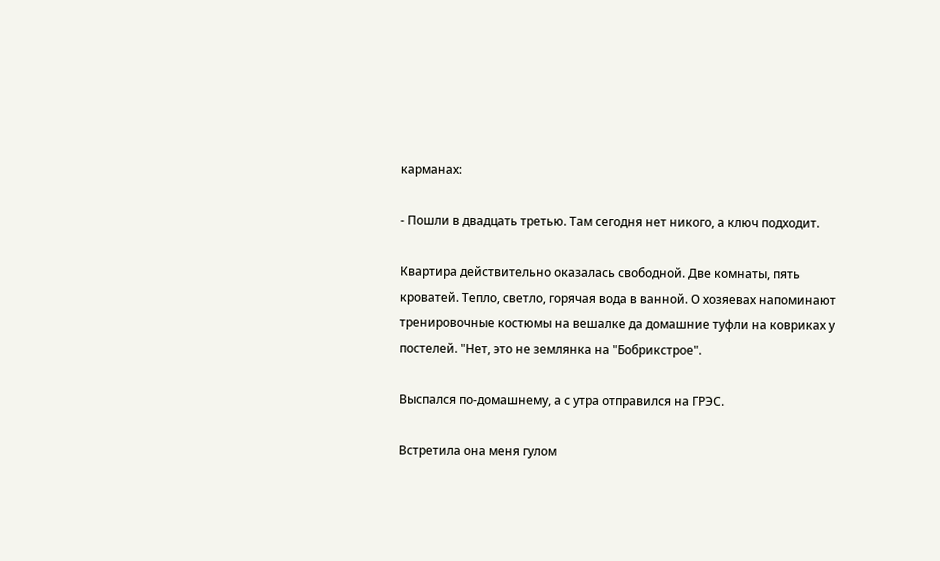карманах:

- Пошли в двадцать третью. Там сегодня нет никого, а ключ подходит.

Квартира действительно оказалась свободной. Две комнаты, пять кроватей. Тепло, светло, горячая вода в ванной. О хозяевах напоминают тренировочные костюмы на вешалке да домашние туфли на ковриках у постелей. "Нет, это не землянка на "Бобрикстрое".

Выспался по-домашнему, а с утра отправился на ГРЭС.

Встретила она меня гулом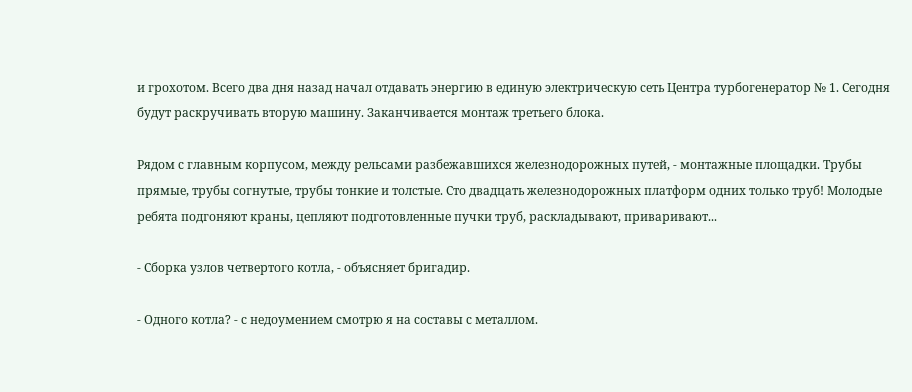и грохотом. Всего два дня назад начал отдавать энергию в единую электрическую сеть Центра турбогенератор № 1. Сегодня будут раскручивать вторую машину. Заканчивается монтаж третьего блока.

Рядом с главным корпусом, между рельсами разбежавшихся железнодорожных путей, - монтажные площадки. Трубы прямые, трубы согнутые, трубы тонкие и толстые. Сто двадцать железнодорожных платформ одних только труб! Молодые ребята подгоняют краны, цепляют подготовленные пучки труб, раскладывают, приваривают...

- Сборка узлов четвертого котла, - объясняет бригадир.

- Одного котла? - с недоумением смотрю я на составы с металлом.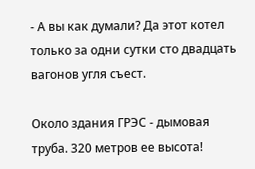- А вы как думали? Да этот котел только за одни сутки сто двадцать вагонов угля съест.

Около здания ГРЭС - дымовая труба. 320 метров ее высота!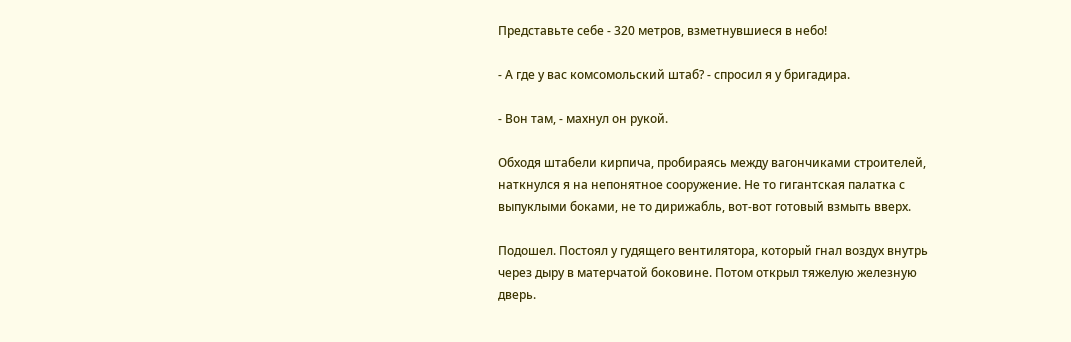Представьте себе - 320 метров, взметнувшиеся в небо!

- А где у вас комсомольский штаб? - спросил я у бригадира.

- Вон там, - махнул он рукой.

Обходя штабели кирпича, пробираясь между вагончиками строителей, наткнулся я на непонятное сооружение. Не то гигантская палатка с выпуклыми боками, не то дирижабль, вот-вот готовый взмыть вверх.

Подошел. Постоял у гудящего вентилятора, который гнал воздух внутрь через дыру в матерчатой боковине. Потом открыл тяжелую железную дверь.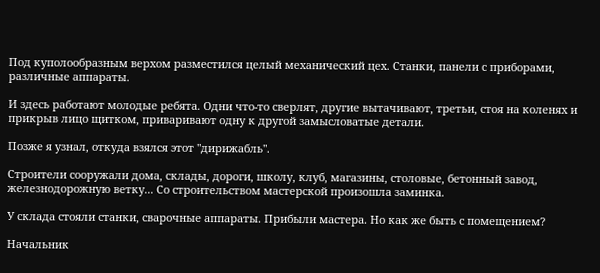Под куполообразным верхом разместился целый механический цех. Станки, панели с приборами, различные аппараты.

И здесь работают молодые ребята. Одни что-то сверлят, другие вытачивают, третьи, стоя на коленях и прикрыв лицо щитком, приваривают одну к другой замысловатые детали.

Позже я узнал, откуда взялся этот "дирижабль".

Строители сооружали дома, склады, дороги, школу, клуб, магазины, столовые, бетонный завод, железнодорожную ветку... Со строительством мастерской произошла заминка.

У склада стояли станки, сварочные аппараты. Прибыли мастера. Но как же быть с помещением?

Начальник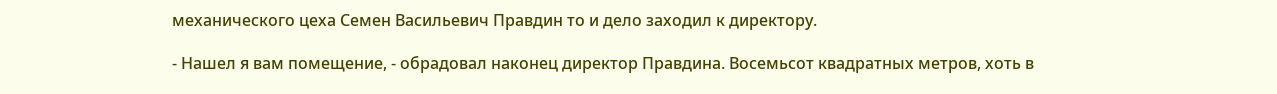механического цеха Семен Васильевич Правдин то и дело заходил к директору.

- Нашел я вам помещение, - обрадовал наконец директор Правдина. Восемьсот квадратных метров, хоть в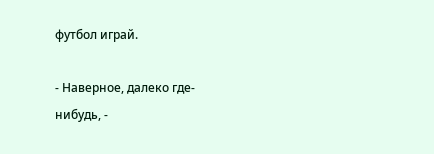футбол играй.

- Наверное, далеко где-нибудь, -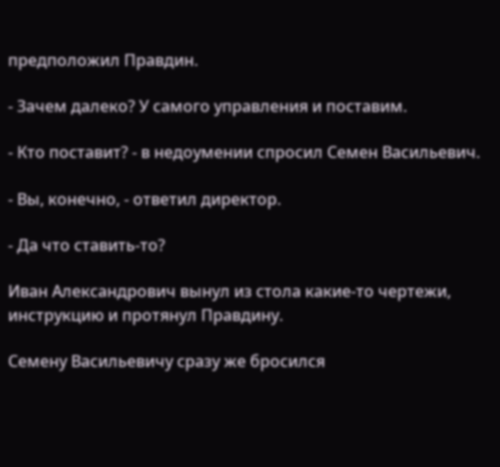предположил Правдин.

- Зачем далеко? У самого управления и поставим.

- Кто поставит? - в недоумении спросил Семен Васильевич.

- Вы, конечно, - ответил директор.

- Да что ставить-то?

Иван Александрович вынул из стола какие-то чертежи, инструкцию и протянул Правдину.

Семену Васильевичу сразу же бросился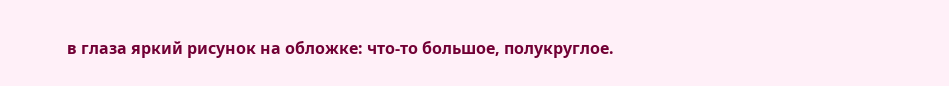в глаза яркий рисунок на обложке: что-то большое, полукруглое.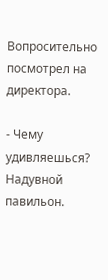Вопросительно посмотрел на директора.

- Чему удивляешься? Надувной павильон.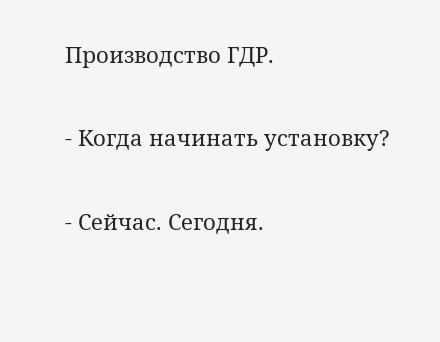Производство ГДР.

- Когда начинать установку?

- Сейчас. Сегодня.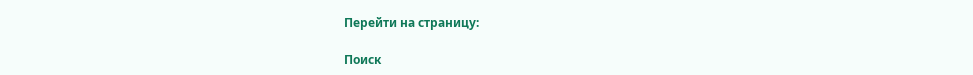Перейти на страницу:

Поиск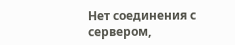Нет соединения с сервером,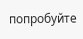попробуйте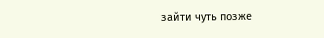зайти чуть позже